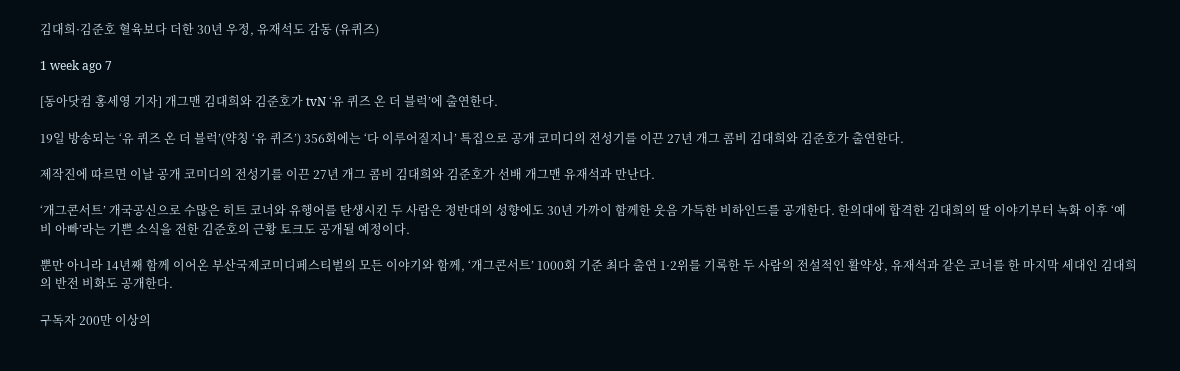김대희·김준호 혈육보다 더한 30년 우정, 유재석도 감동 (유퀴즈)

1 week ago 7

[동아닷컴 홍세영 기자] 개그맨 김대희와 김준호가 tvN ‘유 퀴즈 온 더 블럭’에 출연한다.

19일 방송되는 ‘유 퀴즈 온 더 블럭’(약칭 ‘유 퀴즈’) 356회에는 ‘다 이루어질지니’ 특집으로 공개 코미디의 전성기를 이끈 27년 개그 콤비 김대희와 김준호가 출연한다.

제작진에 따르면 이날 공개 코미디의 전성기를 이끈 27년 개그 콤비 김대희와 김준호가 선배 개그맨 유재석과 만난다.

‘개그콘서트’ 개국공신으로 수많은 히트 코너와 유행어를 탄생시킨 두 사람은 정반대의 성향에도 30년 가까이 함께한 웃음 가득한 비하인드를 공개한다. 한의대에 합격한 김대희의 딸 이야기부터 녹화 이후 ‘예비 아빠’라는 기쁜 소식을 전한 김준호의 근황 토크도 공개될 예정이다.

뿐만 아니라 14년째 함께 이어온 부산국제코미디페스티벌의 모든 이야기와 함께, ‘개그콘서트’ 1000회 기준 최다 출연 1·2위를 기록한 두 사람의 전설적인 활약상, 유재석과 같은 코너를 한 마지막 세대인 김대희의 반전 비화도 공개한다.

구독자 200만 이상의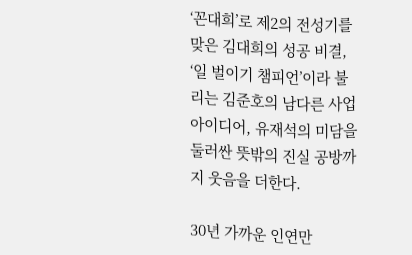‘꼰대희’로 제2의 전성기를 맞은 김대희의 성공 비결, ‘일 벌이기 챔피언’이라 불리는 김준호의 남다른 사업 아이디어, 유재석의 미담을 둘러싼 뜻밖의 진실 공방까지 웃음을 더한다.

30년 가까운 인연만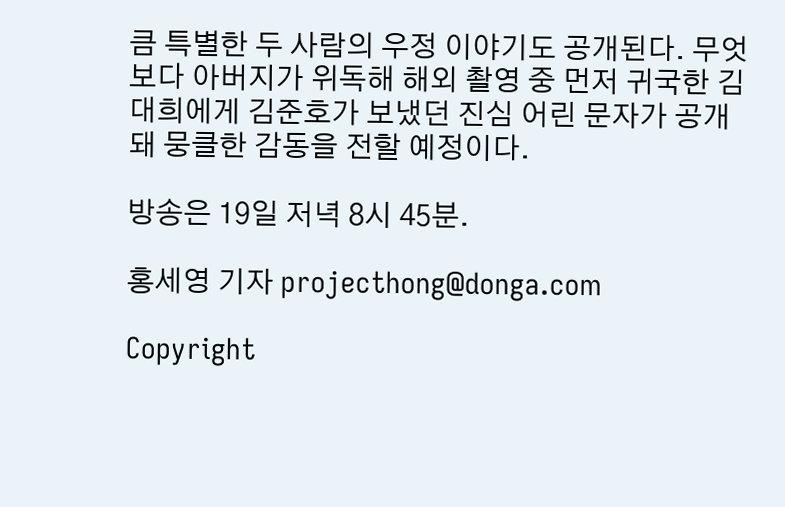큼 특별한 두 사람의 우정 이야기도 공개된다. 무엇보다 아버지가 위독해 해외 촬영 중 먼저 귀국한 김대희에게 김준호가 보냈던 진심 어린 문자가 공개돼 뭉클한 감동을 전할 예정이다.

방송은 19일 저녁 8시 45분.

홍세영 기자 projecthong@donga.com

Copyright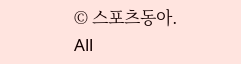© 스포츠동아. All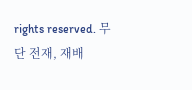rights reserved. 무단 전재, 재배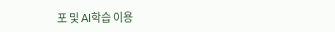포 및 AI학습 이용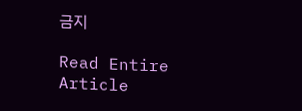금지

Read Entire Article